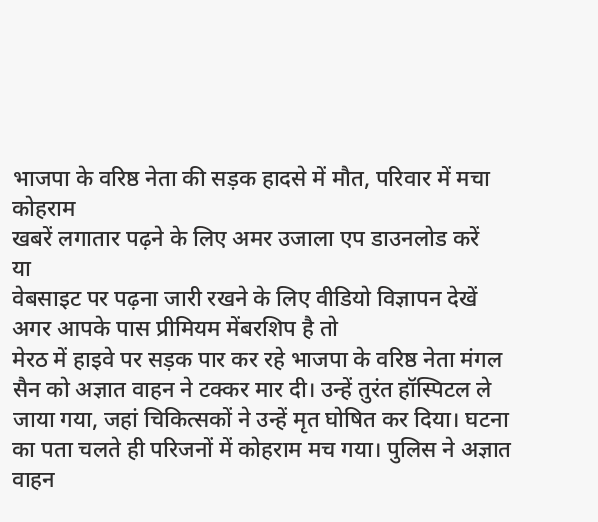भाजपा के वरिष्ठ नेता की सड़क हादसे में मौत, परिवार में मचा कोहराम
खबरें लगातार पढ़ने के लिए अमर उजाला एप डाउनलोड करें
या
वेबसाइट पर पढ़ना जारी रखने के लिए वीडियो विज्ञापन देखें
अगर आपके पास प्रीमियम मेंबरशिप है तो
मेरठ में हाइवे पर सड़क पार कर रहे भाजपा के वरिष्ठ नेता मंगल सैन को अज्ञात वाहन ने टक्कर मार दी। उन्हें तुरंत हॉस्पिटल ले जाया गया, जहां चिकित्सकों ने उन्हें मृत घोषित कर दिया। घटना का पता चलते ही परिजनों में कोहराम मच गया। पुलिस ने अज्ञात वाहन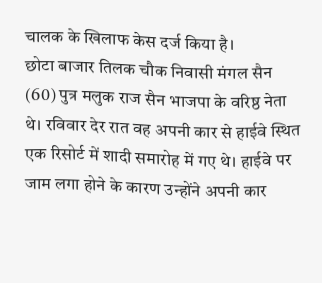चालक के खिलाफ केस दर्ज किया है।
छोटा बाजार तिलक चौक निवासी मंगल सैन (60) पुत्र मलुक राज सैन भाजपा के वरिष्ठ नेता थे। रविवार देर रात वह अपनी कार से हाईवे स्थित एक रिसोर्ट में शादी समारोह में गए थे। हाईवे पर जाम लगा होने के कारण उन्होंने अपनी कार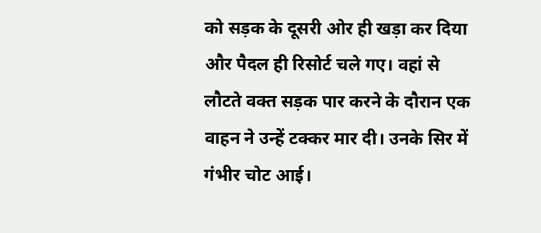को सड़क के दूसरी ओर ही खड़ा कर दिया और पैदल ही रिसोर्ट चले गए। वहां से लौटते वक्त सड़क पार करने के दौरान एक वाहन ने उन्हें टक्कर मार दी। उनके सिर में गंभीर चोट आई।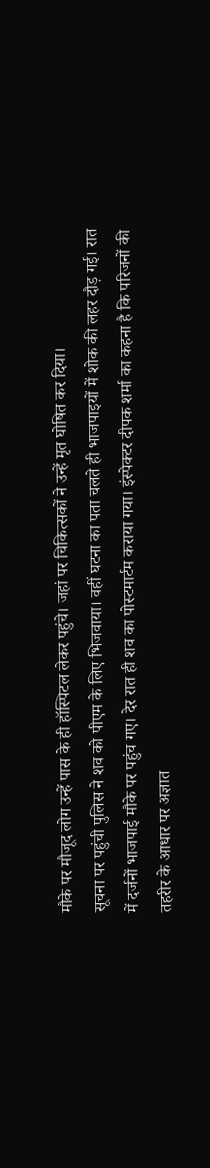मौके पर मौजूद लोग उन्हें पास के ही हॉस्पिटल लेकर पहुंचे। जहां पर चिकित्सकों ने उन्हें मृत घोषित कर दिया।
सूचना पर पहुंची पुलिस ने शव को पीएम के लिए भिजवाया। वहीं घटना का पता चलते ही भाजपाइयों में शोक की लहर दौड़ गई। रात में दर्जनों भाजपाई मौके पर पहुंच गए। देर रात ही शव का पोस्टमार्टम कराया गया। इंस्पेक्टर दीपक शर्मा का कहना है कि परिजनों की तहरीर के आधार पर अज्ञात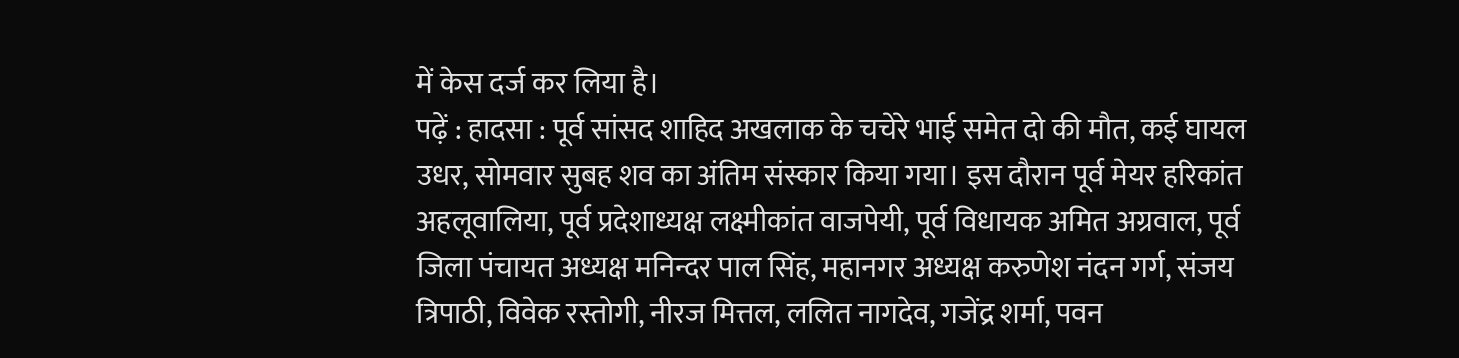में केस दर्ज कर लिया है।
पढ़ें : हादसा : पूर्व सांसद शाहिद अखलाक के चचेरे भाई समेत दो की मौत, कई घायल
उधर, सोमवार सुबह शव का अंतिम संस्कार किया गया। इस दौरान पूर्व मेयर हरिकांत अहलूवालिया, पूर्व प्रदेशाध्यक्ष लक्ष्मीकांत वाजपेयी, पूर्व विधायक अमित अग्रवाल, पूर्व जिला पंचायत अध्यक्ष मनिन्दर पाल सिंह, महानगर अध्यक्ष करुणेश नंदन गर्ग, संजय त्रिपाठी, विवेक रस्तोगी, नीरज मित्तल, ललित नागदेव, गजेंद्र शर्मा, पवन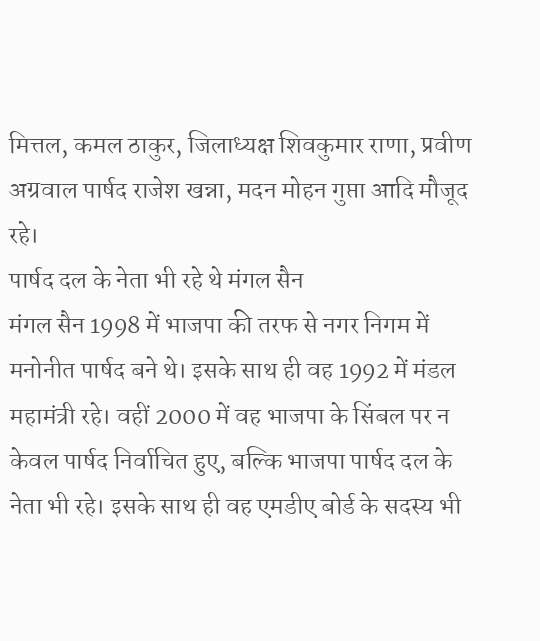मित्तल, कमल ठाकुर, जिलाध्यक्ष शिवकुमार राणा, प्रवीण अग्रवाल पार्षद राजेश खन्ना, मदन मोहन गुप्ता आदि मौजूद रहे।
पार्षद दल के नेता भी रहे थे मंगल सैन
मंगल सैन 1998 में भाजपा की तरफ से नगर निगम में मनोनीत पार्षद बने थे। इसके साथ ही वह 1992 में मंडल महामंत्री रहे। वहीं 2000 में वह भाजपा के सिंबल पर न केवल पार्षद निर्वाचित हुए, बल्कि भाजपा पार्षद दल के नेता भी रहे। इसके साथ ही वह एमडीए बोर्ड के सदस्य भी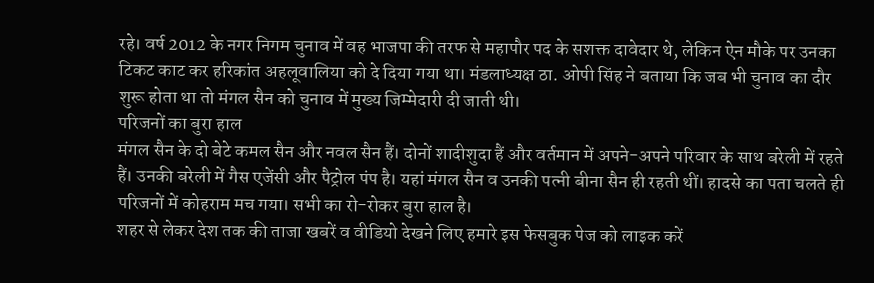रहे। वर्ष 2012 के नगर निगम चुनाव में वह भाजपा की तरफ से महापौर पद के सशक्त दावेदार थे, लेकिन ऐन मौके पर उनका टिकट काट कर हरिकांत अहलूवालिया को दे दिया गया था। मंडलाध्यक्ष ठा. ओपी सिंह ने बताया कि जब भी चुनाव का दौर शुरू होता था तो मंगल सैन को चुनाव में मुख्य जिम्मेदारी दी जाती थी।
परिजनों का बुरा हाल
मंगल सैन के दो बेटे कमल सैन और नवल सैन हैं। दोनों शादीशुदा हैं और वर्तमान में अपने-अपने परिवार के साथ बरेली में रहते हैं। उनकी बरेली में गैस एजेंसी और पैट्रोल पंप है। यहां मंगल सैन व उनकी पत्नी बीना सैन ही रहती थीं। हादसे का पता चलते ही परिजनों में कोहराम मच गया। सभी का रो-रोकर बुरा हाल है।
शहर से लेकर देश तक की ताजा खबरें व वीडियो देखने लिए हमारे इस फेसबुक पेज को लाइक करें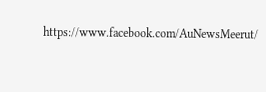https://www.facebook.com/AuNewsMeerut/